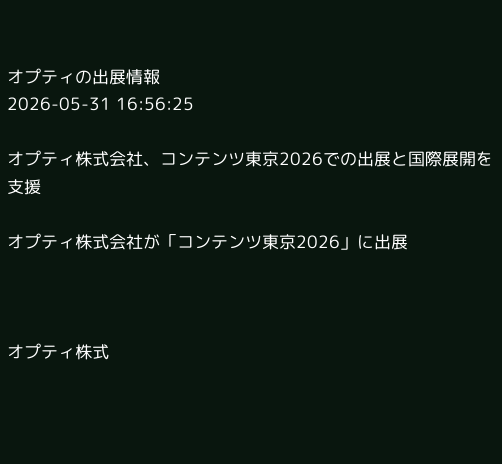オプティの出展情報
2026-05-31 16:56:25

オプティ株式会社、コンテンツ東京2026での出展と国際展開を支援

オプティ株式会社が「コンテンツ東京2026」に出展



オプティ株式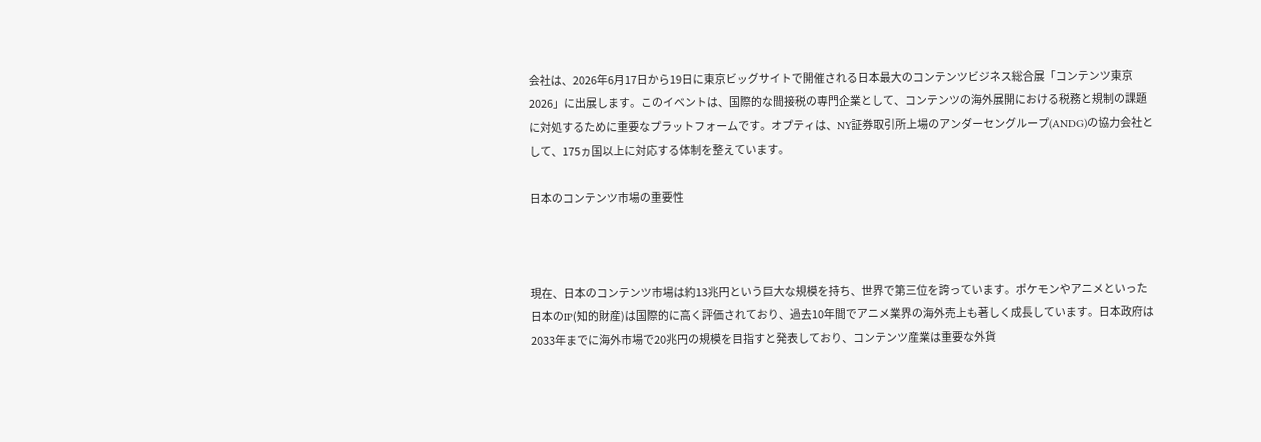会社は、2026年6月17日から19日に東京ビッグサイトで開催される日本最大のコンテンツビジネス総合展「コンテンツ東京2026」に出展します。このイベントは、国際的な間接税の専門企業として、コンテンツの海外展開における税務と規制の課題に対処するために重要なプラットフォームです。オプティは、NY証券取引所上場のアンダーセングループ(ANDG)の協力会社として、175ヵ国以上に対応する体制を整えています。

日本のコンテンツ市場の重要性



現在、日本のコンテンツ市場は約13兆円という巨大な規模を持ち、世界で第三位を誇っています。ポケモンやアニメといった日本のIP(知的財産)は国際的に高く評価されており、過去10年間でアニメ業界の海外売上も著しく成長しています。日本政府は2033年までに海外市場で20兆円の規模を目指すと発表しており、コンテンツ産業は重要な外貨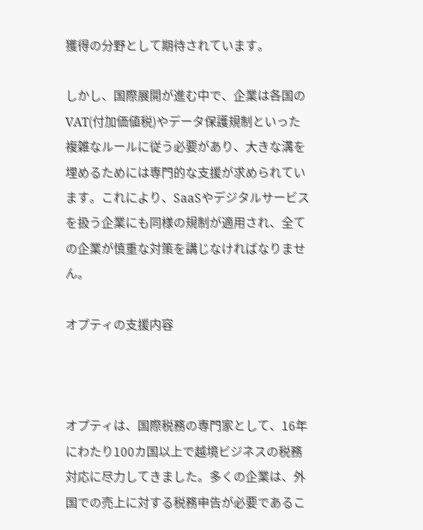獲得の分野として期待されています。

しかし、国際展開が進む中で、企業は各国のVAT(付加価値税)やデータ保護規制といった複雑なルールに従う必要があり、大きな溝を埋めるためには専門的な支援が求められています。これにより、SaaSやデジタルサービスを扱う企業にも同様の規制が適用され、全ての企業が慎重な対策を講じなければなりません。

オプティの支援内容



オプティは、国際税務の専門家として、16年にわたり100カ国以上で越境ビジネスの税務対応に尽力してきました。多くの企業は、外国での売上に対する税務申告が必要であるこ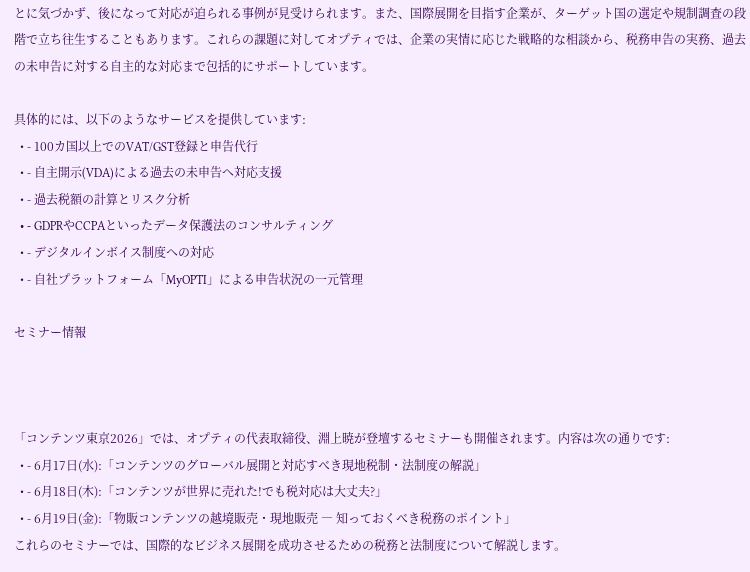とに気づかず、後になって対応が迫られる事例が見受けられます。また、国際展開を目指す企業が、ターゲット国の選定や規制調査の段階で立ち往生することもあります。これらの課題に対してオプティでは、企業の実情に応じた戦略的な相談から、税務申告の実務、過去の未申告に対する自主的な対応まで包括的にサポートしています。

具体的には、以下のようなサービスを提供しています:
  • - 100カ国以上でのVAT/GST登録と申告代行
  • - 自主開示(VDA)による過去の未申告へ対応支援
  • - 過去税額の計算とリスク分析
  • - GDPRやCCPAといったデータ保護法のコンサルティング
  • - デジタルインボイス制度への対応
  • - 自社プラットフォーム「MyOPTI」による申告状況の一元管理

セミナー情報



「コンテンツ東京2026」では、オプティの代表取締役、淵上暁が登壇するセミナーも開催されます。内容は次の通りです:
  • - 6月17日(水):「コンテンツのグローバル展開と対応すべき現地税制・法制度の解説」
  • - 6月18日(木):「コンテンツが世界に売れた!でも税対応は大丈夫?」
  • - 6月19日(金):「物販コンテンツの越境販売・現地販売 ― 知っておくべき税務のポイント」
これらのセミナーでは、国際的なビジネス展開を成功させるための税務と法制度について解説します。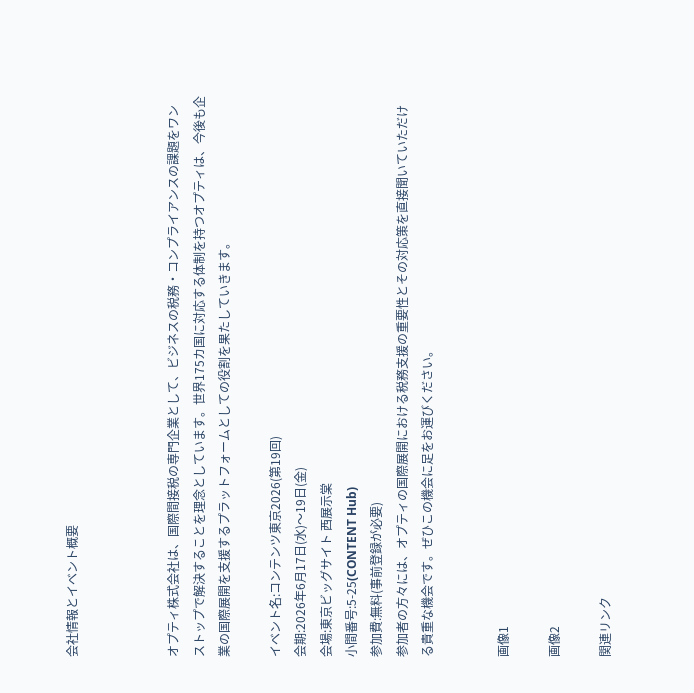会社情報とイベント概要



オプティ株式会社は、国際間接税の専門企業として、ビジネスの税務・コンプライアンスの課題をワンストップで解決することを理念としています。世界175カ国に対応する体制を持つオプティは、今後も企業の国際展開を支援するプラットフォームとしての役割を果たしていきます。

イベント名:コンテンツ東京2026(第19回)
会期:2026年6月17日(水)〜19日(金)
会場:東京ビッグサイト 西展示棠
小間番号:5-25(CONTENT Hub)
参加費:無料(事前登録が必要)
参加者の方々には、オプティの国際展開における税務支援の重要性とその対応策を直接聞いていただける貴重な機会です。ぜひこの機会に足をお運びください。


画像1

画像2

関連リンク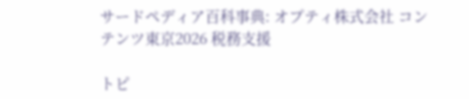サードペディア百科事典: オプティ株式会社 コンテンツ東京2026 税務支援

トピ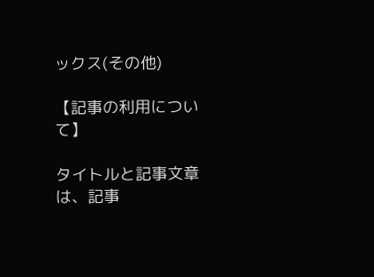ックス(その他)

【記事の利用について】

タイトルと記事文章は、記事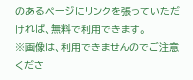のあるページにリンクを張っていただければ、無料で利用できます。
※画像は、利用できませんのでご注意くださ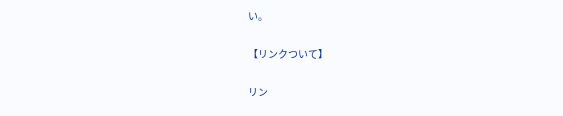い。

【リンクついて】

リン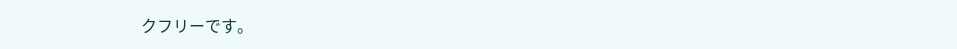クフリーです。